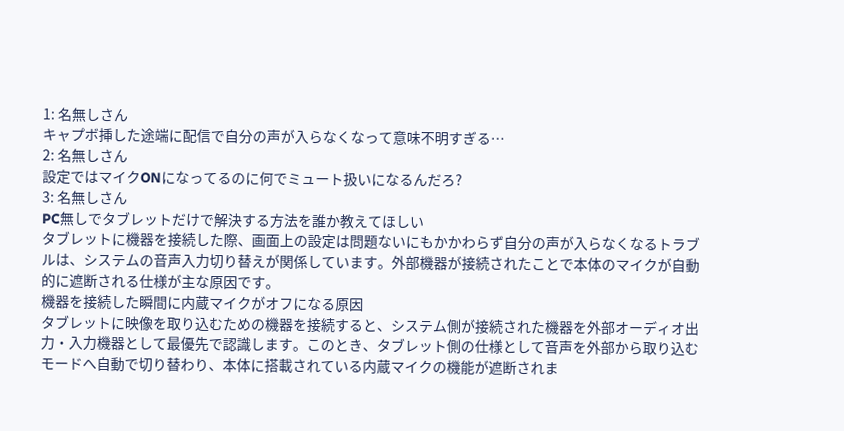1: 名無しさん
キャプボ挿した途端に配信で自分の声が入らなくなって意味不明すぎる…
2: 名無しさん
設定ではマイクONになってるのに何でミュート扱いになるんだろ?
3: 名無しさん
PC無しでタブレットだけで解決する方法を誰か教えてほしい
タブレットに機器を接続した際、画面上の設定は問題ないにもかかわらず自分の声が入らなくなるトラブルは、システムの音声入力切り替えが関係しています。外部機器が接続されたことで本体のマイクが自動的に遮断される仕様が主な原因です。
機器を接続した瞬間に内蔵マイクがオフになる原因
タブレットに映像を取り込むための機器を接続すると、システム側が接続された機器を外部オーディオ出力・入力機器として最優先で認識します。このとき、タブレット側の仕様として音声を外部から取り込むモードへ自動で切り替わり、本体に搭載されている内蔵マイクの機能が遮断されま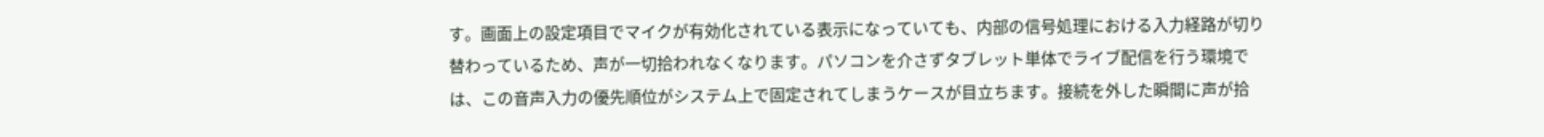す。画面上の設定項目でマイクが有効化されている表示になっていても、内部の信号処理における入力経路が切り替わっているため、声が一切拾われなくなります。パソコンを介さずタブレット単体でライブ配信を行う環境では、この音声入力の優先順位がシステム上で固定されてしまうケースが目立ちます。接続を外した瞬間に声が拾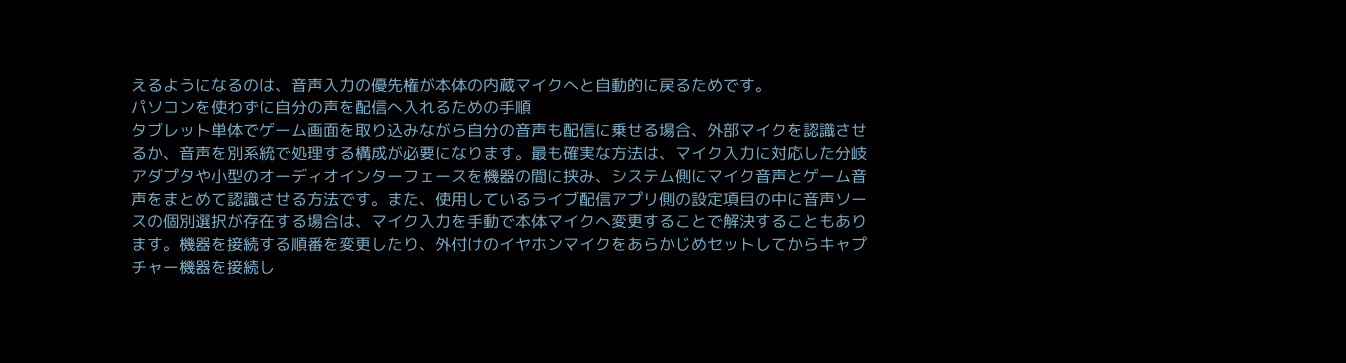えるようになるのは、音声入力の優先権が本体の内蔵マイクへと自動的に戻るためです。
パソコンを使わずに自分の声を配信へ入れるための手順
タブレット単体でゲーム画面を取り込みながら自分の音声も配信に乗せる場合、外部マイクを認識させるか、音声を別系統で処理する構成が必要になります。最も確実な方法は、マイク入力に対応した分岐アダプタや小型のオーディオインターフェースを機器の間に挟み、システム側にマイク音声とゲーム音声をまとめて認識させる方法です。また、使用しているライブ配信アプリ側の設定項目の中に音声ソースの個別選択が存在する場合は、マイク入力を手動で本体マイクへ変更することで解決することもあります。機器を接続する順番を変更したり、外付けのイヤホンマイクをあらかじめセットしてからキャプチャー機器を接続し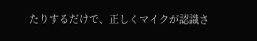たりするだけで、正しくマイクが認識さ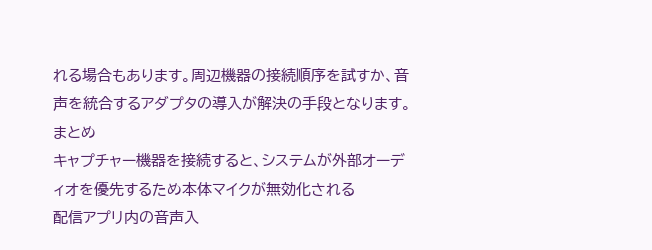れる場合もあります。周辺機器の接続順序を試すか、音声を統合するアダプタの導入が解決の手段となります。
まとめ
キャプチャー機器を接続すると、システムが外部オーディオを優先するため本体マイクが無効化される
配信アプリ内の音声入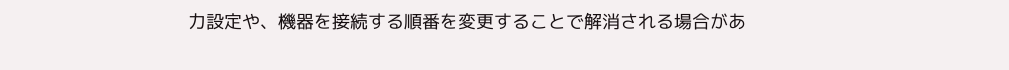力設定や、機器を接続する順番を変更することで解消される場合があ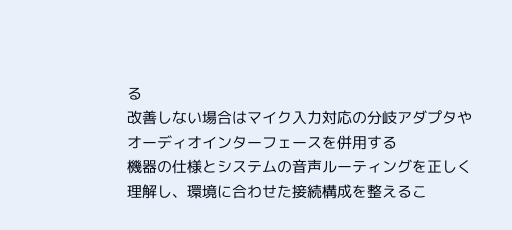る
改善しない場合はマイク入力対応の分岐アダプタやオーディオインターフェースを併用する
機器の仕様とシステムの音声ルーティングを正しく理解し、環境に合わせた接続構成を整えるこ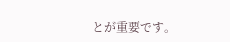とが重要です。